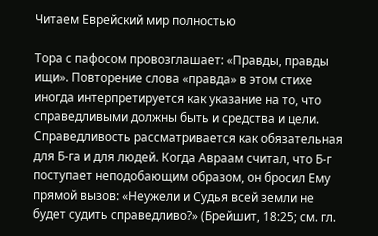Читаем Еврейский мир полностью

Тора с пафосом провозглашает: «Правды, правды ищи». Повторение слова «правда» в этом стихе иногда интерпретируется как указание на то, что справедливыми должны быть и средства и цели. Справедливость рассматривается как обязательная для Б-га и для людей. Когда Авраам считал, что Б-г поступает неподобающим образом, он бросил Ему прямой вызов: «Неужели и Судья всей земли не будет судить справедливо?» (Брейшит, 18:25; см. гл.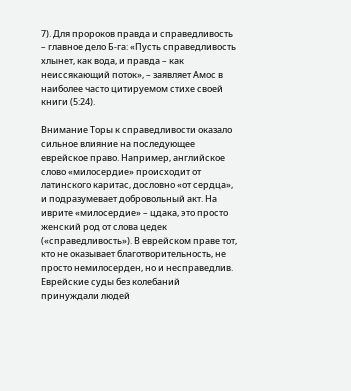7). Для пророков правда и справедливость – главное дело Б-га: «Пусть справедливость хлынет, как вода, и правда – как неиссякающий поток», – заявляет Амос в наиболее часто цитируемом стихе своей книги (5:24).

Внимание Торы к справедливости оказало сильное влияние на последующее еврейское право. Например, английское слово «милосердие» происходит от латинского каритас, дословно «от сердца», и подразумевает добровольный акт. На иврите «милосердие» – цдака, это просто женский род от слова цедек («справедливость»). В еврейском праве тот, кто не оказывает благотворительность, не просто немилосерден, но и несправедлив. Еврейские суды без колебаний принуждали людей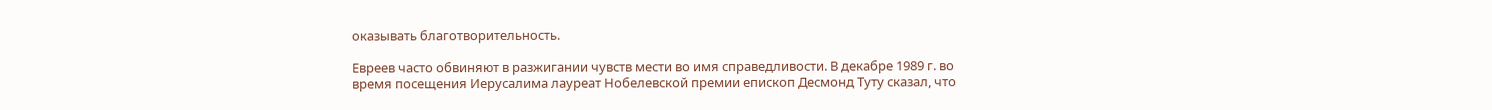оказывать благотворительность.

Евреев часто обвиняют в разжигании чувств мести во имя справедливости. В декабре 1989 г. во время посещения Иерусалима лауреат Нобелевской премии епископ Десмонд Туту сказал, что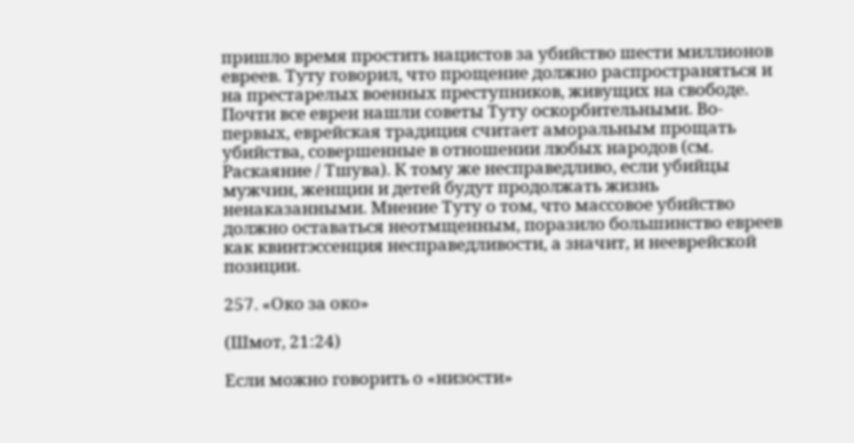пришло время простить нацистов за убийство шести миллионов евреев. Туту говорил, что прощение должно распространяться и на престарелых военных преступников, живущих на свободе. Почти все евреи нашли советы Туту оскорбительными. Во-первых, еврейская традиция считает аморальным прощать убийства, совершенные в отношении любых народов (см. Раскаяние / Тшува). К тому же несправедливо, если убийцы мужчин, женщин и детей будут продолжать жизнь ненаказанными. Мнение Туту о том, что массовое убийство должно оставаться неотмщенным, поразило большинство евреев как квинтэссенция несправедливости, а значит, и нееврейской позиции.

257. «Око за око»

(Шмот, 21:24)

Если можно говорить о «низости»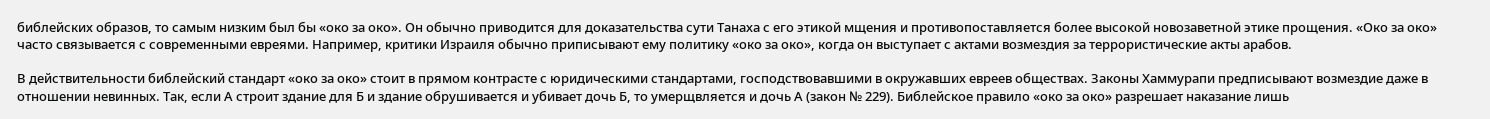библейских образов, то самым низким был бы «око за око». Он обычно приводится для доказательства сути Танаха с его этикой мщения и противопоставляется более высокой новозаветной этике прощения. «Око за око» часто связывается с современными евреями. Например, критики Израиля обычно приписывают ему политику «око за око», когда он выступает с актами возмездия за террористические акты арабов.

В действительности библейский стандарт «око за око» стоит в прямом контрасте с юридическими стандартами, господствовавшими в окружавших евреев обществах. Законы Хаммурапи предписывают возмездие даже в отношении невинных. Так, если А строит здание для Б и здание обрушивается и убивает дочь Б, то умерщвляется и дочь А (закон № 229). Библейское правило «око за око» разрешает наказание лишь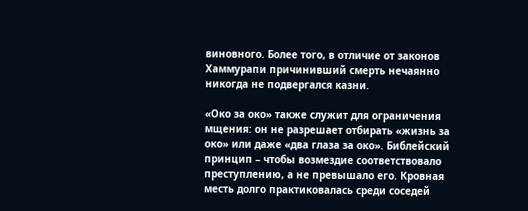виновного. Более того, в отличие от законов Хаммурапи причинивший смерть нечаянно никогда не подвергался казни.

«Око за око» также служит для ограничения мщения: он не разрешает отбирать «жизнь за око» или даже «два глаза за око». Библейский принцип – чтобы возмездие соответствовало преступлению, а не превышало его. Кровная месть долго практиковалась среди соседей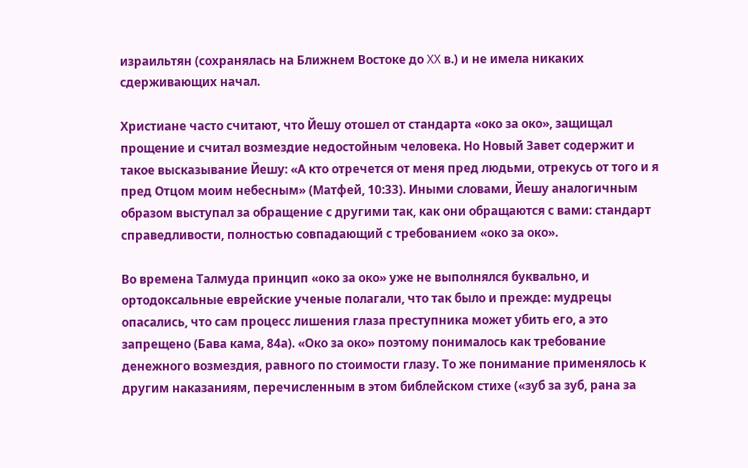израильтян (сохранялась на Ближнем Востоке до XX в.) и не имела никаких сдерживающих начал.

Христиане часто считают, что Йешу отошел от стандарта «око за око», защищал прощение и считал возмездие недостойным человека. Но Новый Завет содержит и такое высказывание Йешу: «А кто отречется от меня пред людьми, отрекусь от того и я пред Отцом моим небесным» (Матфей, 10:33). Иными словами, Йешу аналогичным образом выступал за обращение с другими так, как они обращаются с вами: стандарт справедливости, полностью совпадающий с требованием «око за око».

Во времена Талмуда принцип «око за око» уже не выполнялся буквально, и ортодоксальные еврейские ученые полагали, что так было и прежде: мудрецы опасались, что сам процесс лишения глаза преступника может убить его, а это запрещено (Бава кама, 84а). «Око за око» поэтому понималось как требование денежного возмездия, равного по стоимости глазу. То же понимание применялось к другим наказаниям, перечисленным в этом библейском стихе («зуб за зуб, рана за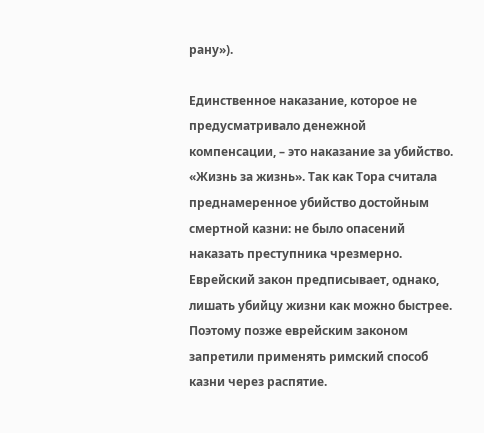рану»).

Единственное наказание, которое не предусматривало денежной компенсации, – это наказание за убийство. «Жизнь за жизнь». Так как Тора считала преднамеренное убийство достойным смертной казни: не было опасений наказать преступника чрезмерно. Еврейский закон предписывает, однако, лишать убийцу жизни как можно быстрее. Поэтому позже еврейским законом запретили применять римский способ казни через распятие.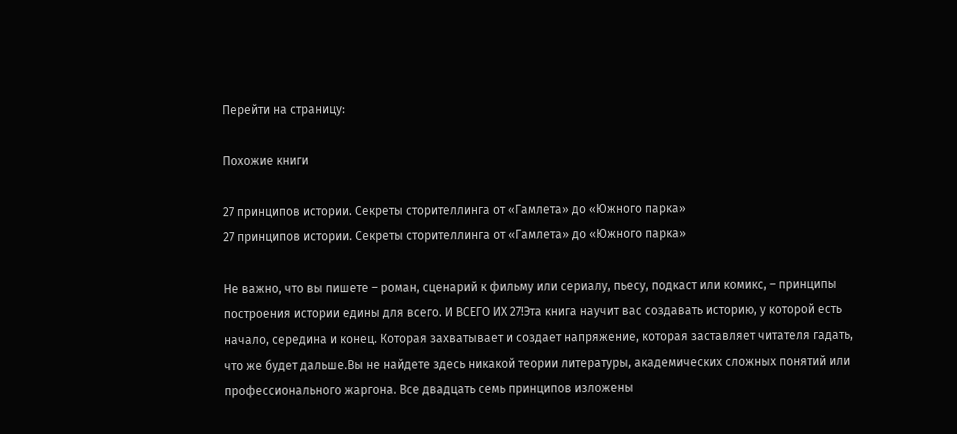Перейти на страницу:

Похожие книги

27 принципов истории. Секреты сторителлинга от «Гамлета» до «Южного парка»
27 принципов истории. Секреты сторителлинга от «Гамлета» до «Южного парка»

Не важно, что вы пишете – роман, сценарий к фильму или сериалу, пьесу, подкаст или комикс, – принципы построения истории едины для всего. И ВСЕГО ИХ 27!Эта книга научит вас создавать историю, у которой есть начало, середина и конец. Которая захватывает и создает напряжение, которая заставляет читателя гадать, что же будет дальше.Вы не найдете здесь никакой теории литературы, академических сложных понятий или профессионального жаргона. Все двадцать семь принципов изложены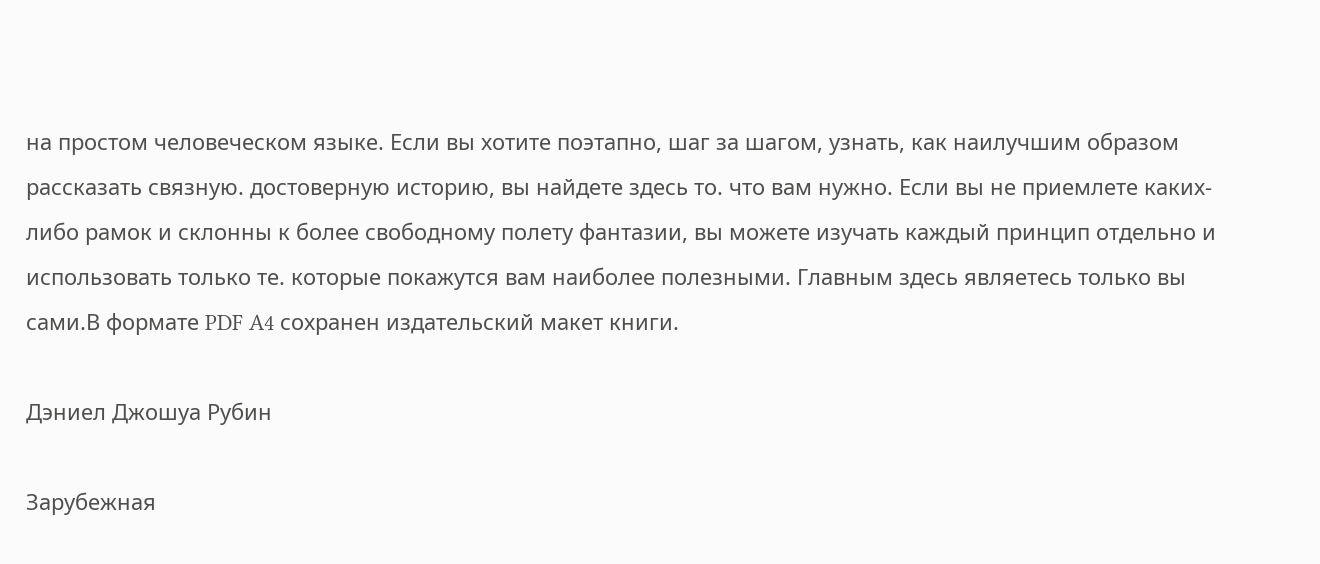на простом человеческом языке. Если вы хотите поэтапно, шаг за шагом, узнать, как наилучшим образом рассказать связную. достоверную историю, вы найдете здесь то. что вам нужно. Если вы не приемлете каких-либо рамок и склонны к более свободному полету фантазии, вы можете изучать каждый принцип отдельно и использовать только те. которые покажутся вам наиболее полезными. Главным здесь являетесь только вы сами.В формате PDF A4 сохранен издательский макет книги.

Дэниел Джошуа Рубин

Зарубежная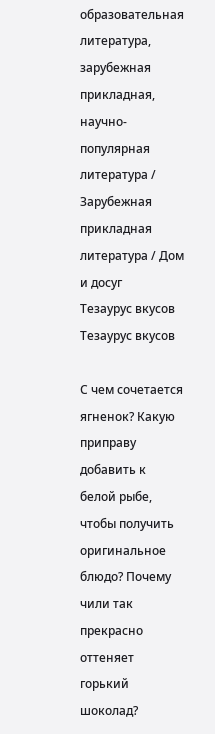образовательная литература, зарубежная прикладная, научно-популярная литература / Зарубежная прикладная литература / Дом и досуг
Тезаурус вкусов
Тезаурус вкусов

С чем сочетается ягненок? Какую приправу добавить к белой рыбе, чтобы получить оригинальное блюдо? Почему чили так прекрасно оттеняет горький шоколад?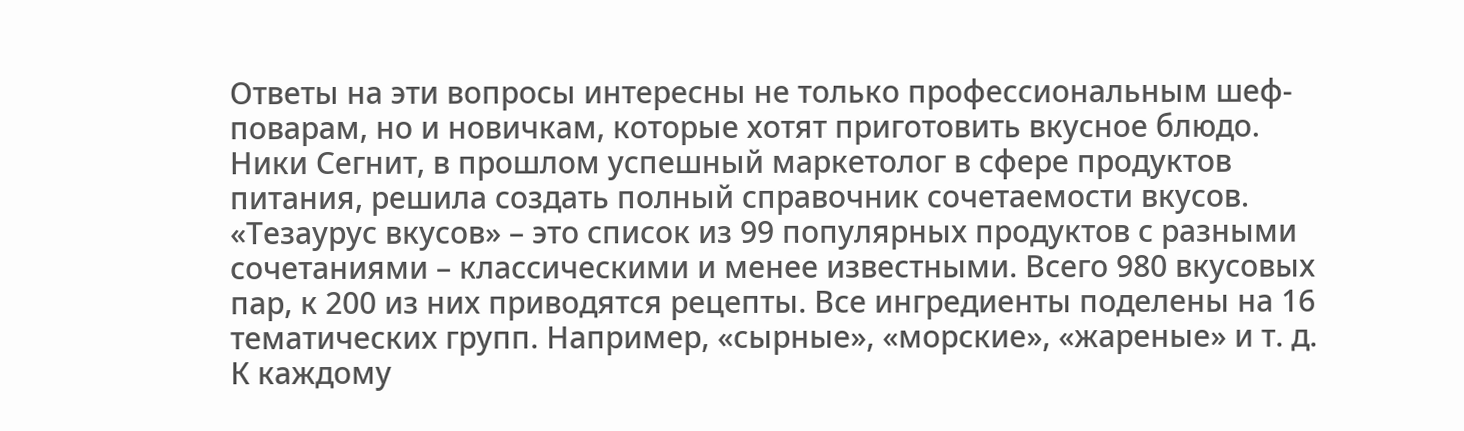Ответы на эти вопросы интересны не только профессиональным шеф-поварам, но и новичкам, которые хотят приготовить вкусное блюдо. Ники Сегнит, в прошлом успешный маркетолог в сфере продуктов питания, решила создать полный справочник сочетаемости вкусов. «Тезаурус вкусов» – это список из 99 популярных продуктов с разными сочетаниями – классическими и менее известными. Всего 980 вкусовых пар, к 200 из них приводятся рецепты. Все ингредиенты поделены на 16 тематических групп. Например, «сырные», «морские», «жареные» и т. д. К каждому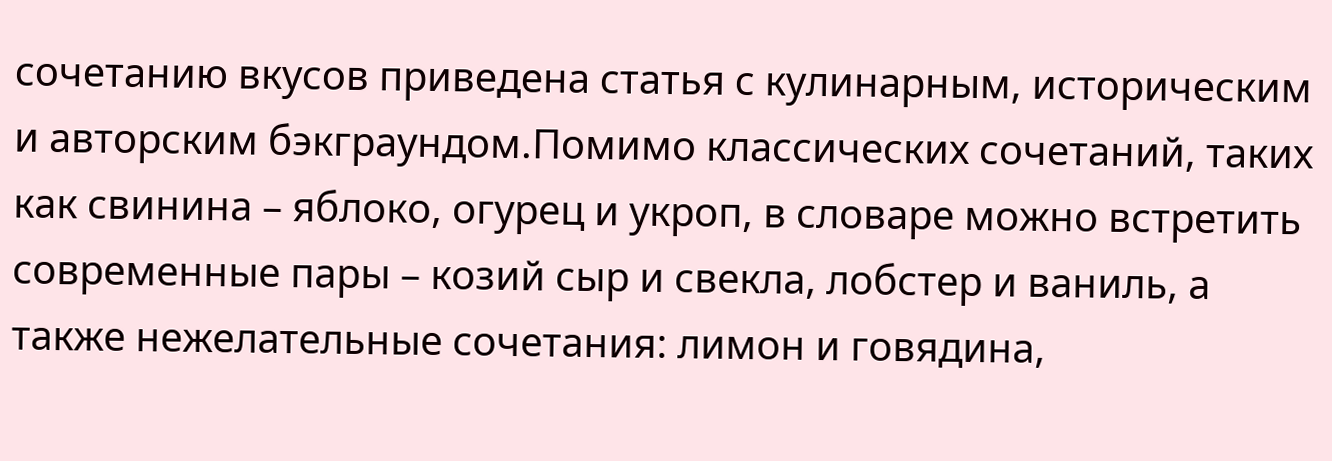сочетанию вкусов приведена статья с кулинарным, историческим и авторским бэкграундом.Помимо классических сочетаний, таких как свинина – яблоко, огурец и укроп, в словаре можно встретить современные пары – козий сыр и свекла, лобстер и ваниль, а также нежелательные сочетания: лимон и говядина,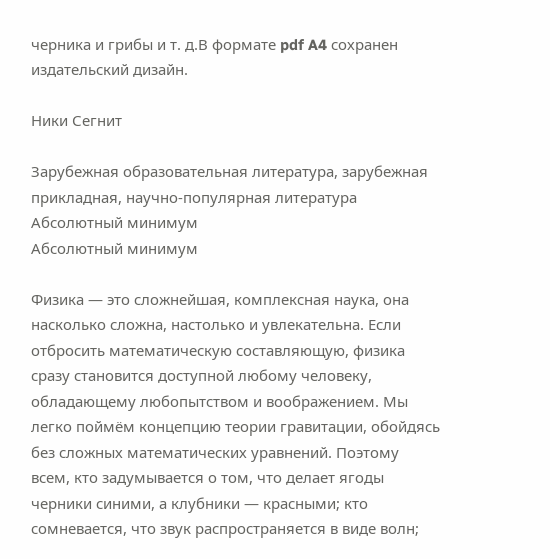черника и грибы и т. д.В формате pdf A4 сохранен издательский дизайн.

Ники Сегнит

Зарубежная образовательная литература, зарубежная прикладная, научно-популярная литература
Абсолютный минимум
Абсолютный минимум

Физика — это сложнейшая, комплексная наука, она насколько сложна, настолько и увлекательна. Если отбросить математическую составляющую, физика сразу становится доступной любому человеку, обладающему любопытством и воображением. Мы легко поймём концепцию теории гравитации, обойдясь без сложных математических уравнений. Поэтому всем, кто задумывается о том, что делает ягоды черники синими, а клубники — красными; кто сомневается, что звук распространяется в виде волн;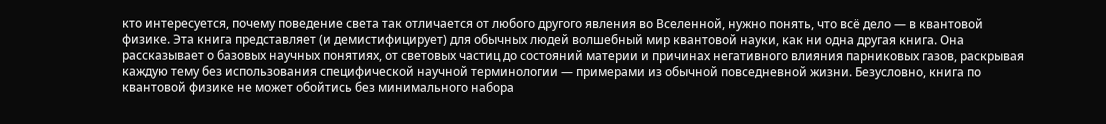кто интересуется, почему поведение света так отличается от любого другого явления во Вселенной, нужно понять, что всё дело — в квантовой физике. Эта книга представляет (и демистифицирует) для обычных людей волшебный мир квантовой науки, как ни одна другая книга. Она рассказывает о базовых научных понятиях, от световых частиц до состояний материи и причинах негативного влияния парниковых газов, раскрывая каждую тему без использования специфической научной терминологии — примерами из обычной повседневной жизни. Безусловно, книга по квантовой физике не может обойтись без минимального набора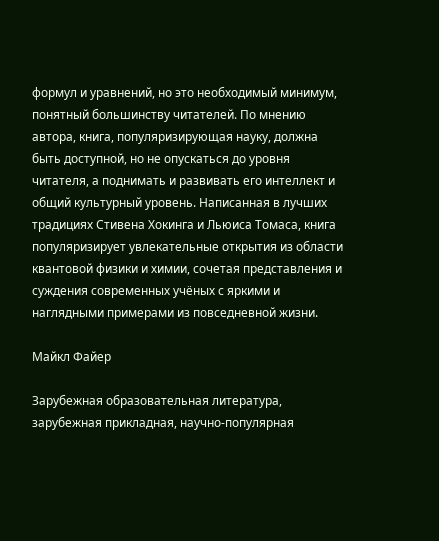формул и уравнений, но это необходимый минимум, понятный большинству читателей. По мнению автора, книга, популяризирующая науку, должна быть доступной, но не опускаться до уровня читателя, а поднимать и развивать его интеллект и общий культурный уровень. Написанная в лучших традициях Стивена Хокинга и Льюиса Томаса, книга популяризирует увлекательные открытия из области квантовой физики и химии, сочетая представления и суждения современных учёных с яркими и наглядными примерами из повседневной жизни.

Майкл Файер

Зарубежная образовательная литература, зарубежная прикладная, научно-популярная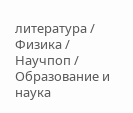литература / Физика / Научпоп / Образование и наука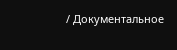/ Документальное